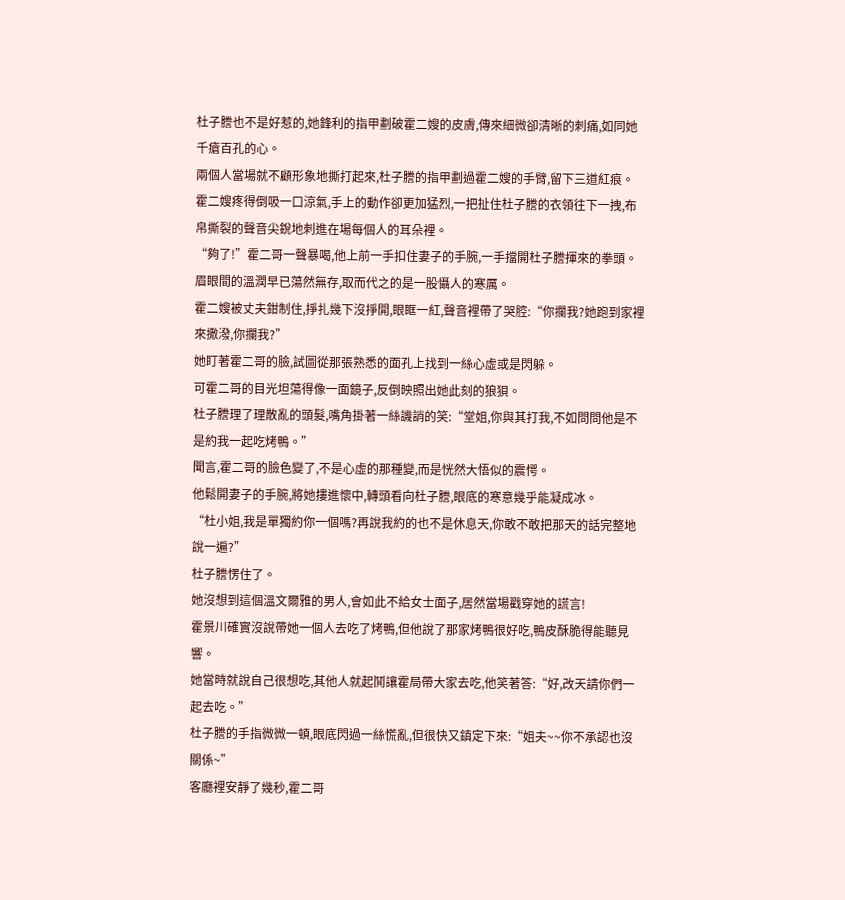杜子謄也不是好惹的,她鋒利的指甲劃破霍二嫂的皮膚,傳來細微卻清晰的刺痛,如同她千瘡百孔的心。
兩個人當場就不顧形象地撕打起來,杜子謄的指甲劃過霍二嫂的手臂,留下三道紅痕。
霍二嫂疼得倒吸一口涼氣,手上的動作卻更加猛烈,一把扯住杜子謄的衣領往下一拽,布帛撕裂的聲音尖銳地刺進在場每個人的耳朵裡。
“夠了!”霍二哥一聲暴喝,他上前一手扣住妻子的手腕,一手擋開杜子謄揮來的拳頭。
眉眼間的溫潤早已蕩然無存,取而代之的是一股懾人的寒厲。
霍二嫂被丈夫鉗制住,掙扎幾下沒掙開,眼眶一紅,聲音裡帶了哭腔:“你攔我?她跑到家裡來撒潑,你攔我?”
她盯著霍二哥的臉,試圖從那張熟悉的面孔上找到一絲心虛或是閃躲。
可霍二哥的目光坦蕩得像一面鏡子,反倒映照出她此刻的狼狽。
杜子謄理了理散亂的頭髮,嘴角掛著一絲譏誚的笑:“堂姐,你與其打我,不如問問他是不是約我一起吃烤鴨。”
聞言,霍二哥的臉色變了,不是心虛的那種變,而是恍然大悟似的震愕。
他鬆開妻子的手腕,將她摟進懷中,轉頭看向杜子謄,眼底的寒意幾乎能凝成冰。
“杜小姐,我是單獨約你一個嗎?再說我約的也不是休息天,你敢不敢把那天的話完整地說一遍?”
杜子謄愣住了。
她沒想到這個溫文爾雅的男人,會如此不給女士面子,居然當場戳穿她的謊言!
霍景川確實沒說帶她一個人去吃了烤鴨,但他說了那家烤鴨很好吃,鴨皮酥脆得能聽見響。
她當時就說自己很想吃,其他人就起鬨讓霍局帶大家去吃,他笑著答:“好,改天請你們一起去吃。”
杜子謄的手指微微一頓,眼底閃過一絲慌亂,但很快又鎮定下來:“姐夫~~你不承認也沒關係~”
客廳裡安靜了幾秒,霍二哥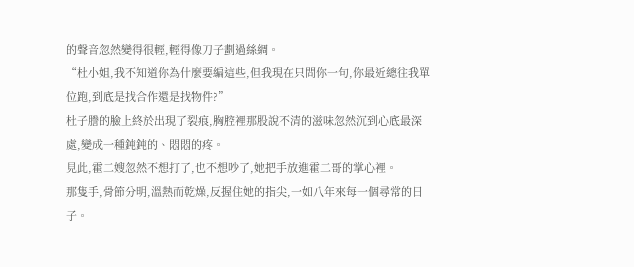的聲音忽然變得很輕,輕得像刀子劃過絲綢。
“杜小姐,我不知道你為什麼要編這些,但我現在只問你一句,你最近總往我單位跑,到底是找合作還是找物件?”
杜子謄的臉上終於出現了裂痕,胸腔裡那股說不清的滋味忽然沉到心底最深處,變成一種鈍鈍的、悶悶的疼。
見此,霍二嫂忽然不想打了,也不想吵了,她把手放進霍二哥的掌心裡。
那隻手,骨節分明,溫熱而乾燥,反握住她的指尖,一如八年來每一個尋常的日子。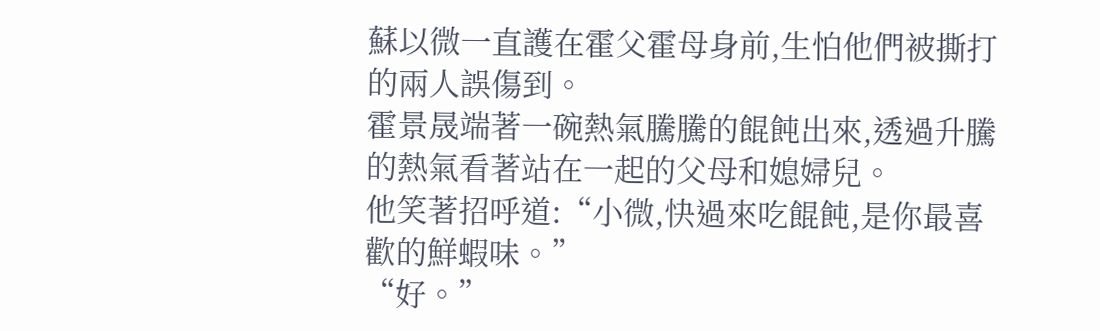蘇以微一直護在霍父霍母身前,生怕他們被撕打的兩人誤傷到。
霍景晟端著一碗熱氣騰騰的餛飩出來,透過升騰的熱氣看著站在一起的父母和媳婦兒。
他笑著招呼道:“小微,快過來吃餛飩,是你最喜歡的鮮蝦味。”
“好。”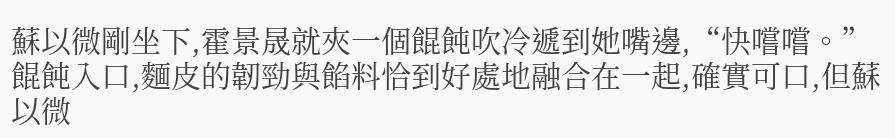蘇以微剛坐下,霍景晟就夾一個餛飩吹冷遞到她嘴邊,“快嚐嚐。”
餛飩入口,麵皮的韌勁與餡料恰到好處地融合在一起,確實可口,但蘇以微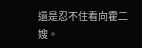還是忍不住看向霍二嫂。